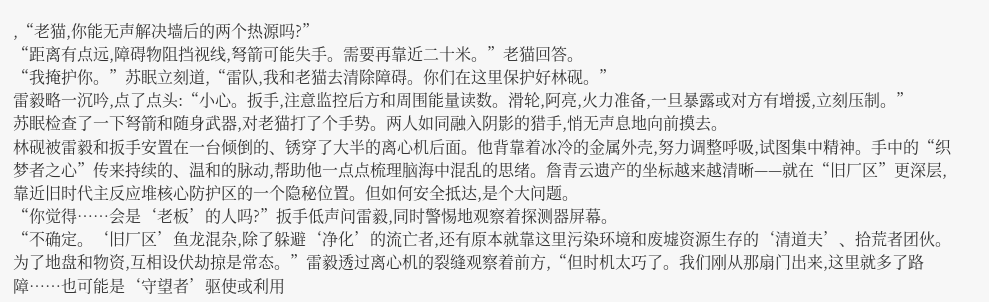,“老猫,你能无声解决墙后的两个热源吗?”
“距离有点远,障碍物阻挡视线,弩箭可能失手。需要再靠近二十米。”老猫回答。
“我掩护你。”苏眠立刻道,“雷队,我和老猫去清除障碍。你们在这里保护好林砚。”
雷毅略一沉吟,点了点头:“小心。扳手,注意监控后方和周围能量读数。滑轮,阿亮,火力准备,一旦暴露或对方有增援,立刻压制。”
苏眠检查了一下弩箭和随身武器,对老猫打了个手势。两人如同融入阴影的猎手,悄无声息地向前摸去。
林砚被雷毅和扳手安置在一台倾倒的、锈穿了大半的离心机后面。他背靠着冰冷的金属外壳,努力调整呼吸,试图集中精神。手中的“织梦者之心”传来持续的、温和的脉动,帮助他一点点梳理脑海中混乱的思绪。詹青云遗产的坐标越来越清晰——就在“旧厂区”更深层,靠近旧时代主反应堆核心防护区的一个隐秘位置。但如何安全抵达,是个大问题。
“你觉得……会是‘老板’的人吗?”扳手低声问雷毅,同时警惕地观察着探测器屏幕。
“不确定。‘旧厂区’鱼龙混杂,除了躲避‘净化’的流亡者,还有原本就靠这里污染环境和废墟资源生存的‘清道夫’、拾荒者团伙。为了地盘和物资,互相设伏劫掠是常态。”雷毅透过离心机的裂缝观察着前方,“但时机太巧了。我们刚从那扇门出来,这里就多了路障……也可能是‘守望者’驱使或利用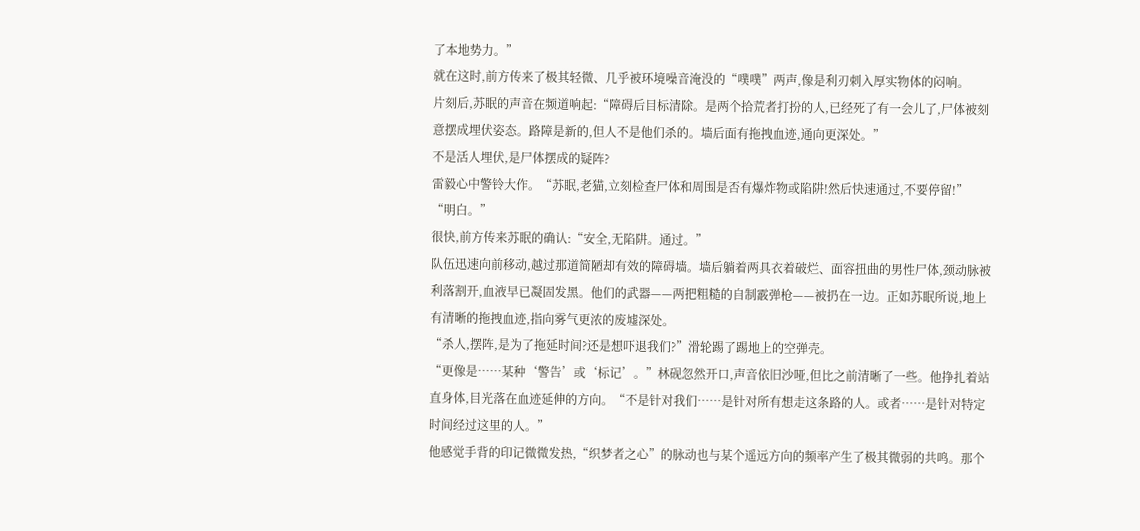了本地势力。”
就在这时,前方传来了极其轻微、几乎被环境噪音淹没的“噗噗”两声,像是利刃刺入厚实物体的闷响。
片刻后,苏眠的声音在频道响起:“障碍后目标清除。是两个拾荒者打扮的人,已经死了有一会儿了,尸体被刻意摆成埋伏姿态。路障是新的,但人不是他们杀的。墙后面有拖拽血迹,通向更深处。”
不是活人埋伏,是尸体摆成的疑阵?
雷毅心中警铃大作。“苏眠,老猫,立刻检查尸体和周围是否有爆炸物或陷阱!然后快速通过,不要停留!”
“明白。”
很快,前方传来苏眠的确认:“安全,无陷阱。通过。”
队伍迅速向前移动,越过那道简陋却有效的障碍墙。墙后躺着两具衣着破烂、面容扭曲的男性尸体,颈动脉被利落割开,血液早已凝固发黑。他们的武器——两把粗糙的自制霰弹枪——被扔在一边。正如苏眠所说,地上有清晰的拖拽血迹,指向雾气更浓的废墟深处。
“杀人,摆阵,是为了拖延时间?还是想吓退我们?”滑轮踢了踢地上的空弹壳。
“更像是……某种‘警告’或‘标记’。”林砚忽然开口,声音依旧沙哑,但比之前清晰了一些。他挣扎着站直身体,目光落在血迹延伸的方向。“不是针对我们……是针对所有想走这条路的人。或者……是针对特定时间经过这里的人。”
他感觉手背的印记微微发热,“织梦者之心”的脉动也与某个遥远方向的频率产生了极其微弱的共鸣。那个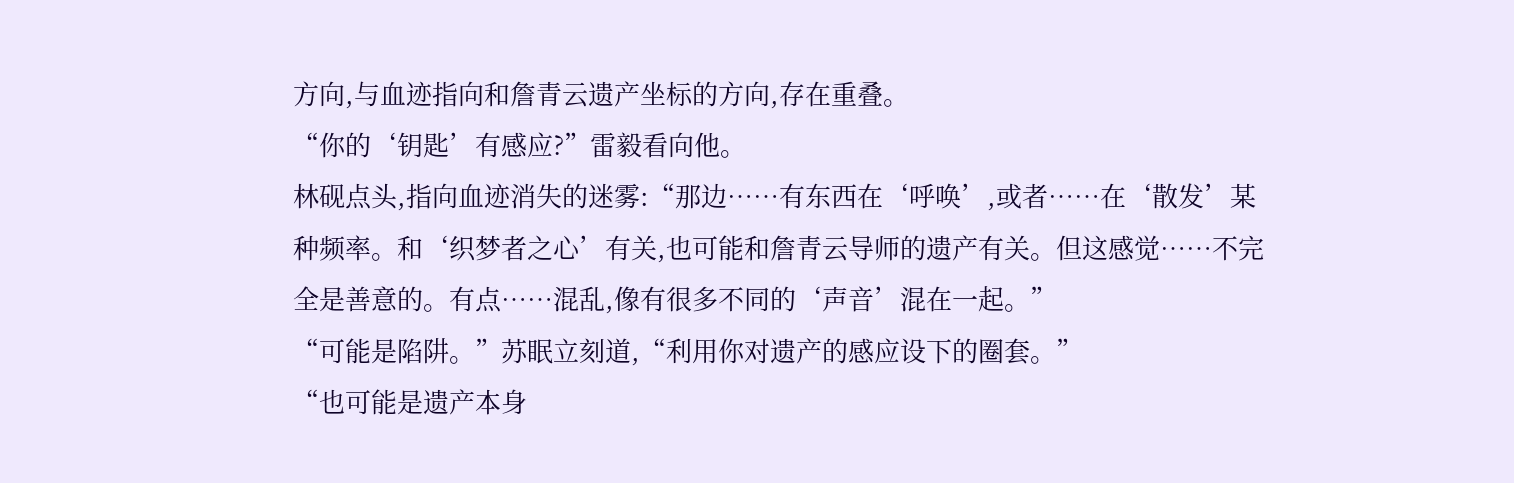方向,与血迹指向和詹青云遗产坐标的方向,存在重叠。
“你的‘钥匙’有感应?”雷毅看向他。
林砚点头,指向血迹消失的迷雾:“那边……有东西在‘呼唤’,或者……在‘散发’某种频率。和‘织梦者之心’有关,也可能和詹青云导师的遗产有关。但这感觉……不完全是善意的。有点……混乱,像有很多不同的‘声音’混在一起。”
“可能是陷阱。”苏眠立刻道,“利用你对遗产的感应设下的圈套。”
“也可能是遗产本身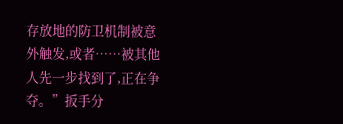存放地的防卫机制被意外触发,或者……被其他人先一步找到了,正在争夺。”扳手分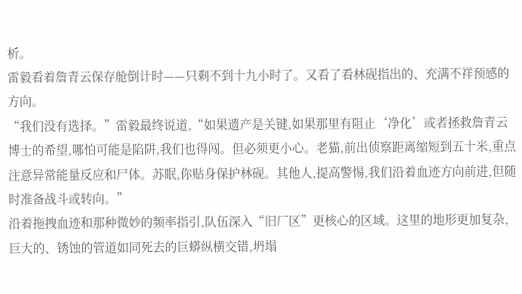析。
雷毅看着詹青云保存舱倒计时——只剩不到十九小时了。又看了看林砚指出的、充满不祥预感的方向。
“我们没有选择。”雷毅最终说道,“如果遗产是关键,如果那里有阻止‘净化’或者拯救詹青云博士的希望,哪怕可能是陷阱,我们也得闯。但必须更小心。老猫,前出侦察距离缩短到五十米,重点注意异常能量反应和尸体。苏眠,你贴身保护林砚。其他人,提高警惕,我们沿着血迹方向前进,但随时准备战斗或转向。”
沿着拖拽血迹和那种微妙的频率指引,队伍深入“旧厂区”更核心的区域。这里的地形更加复杂,巨大的、锈蚀的管道如同死去的巨蟒纵横交错,坍塌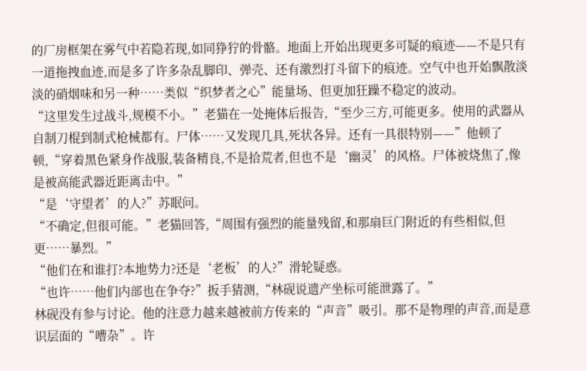的厂房框架在雾气中若隐若现,如同狰狞的骨骼。地面上开始出现更多可疑的痕迹——不是只有一道拖拽血迹,而是多了许多杂乱脚印、弹壳、还有激烈打斗留下的痕迹。空气中也开始飘散淡淡的硝烟味和另一种……类似“织梦者之心”能量场、但更加狂躁不稳定的波动。
“这里发生过战斗,规模不小。”老猫在一处掩体后报告,“至少三方,可能更多。使用的武器从自制刀棍到制式枪械都有。尸体……又发现几具,死状各异。还有一具很特别——”他顿了顿,“穿着黑色紧身作战服,装备精良,不是拾荒者,但也不是‘幽灵’的风格。尸体被烧焦了,像是被高能武器近距离击中。”
“是‘守望者’的人?”苏眠问。
“不确定,但很可能。”老猫回答,“周围有强烈的能量残留,和那扇巨门附近的有些相似,但更……暴烈。”
“他们在和谁打?本地势力?还是‘老板’的人?”滑轮疑惑。
“也许……他们内部也在争夺?”扳手猜测,“林砚说遗产坐标可能泄露了。”
林砚没有参与讨论。他的注意力越来越被前方传来的“声音”吸引。那不是物理的声音,而是意识层面的“嘈杂”。许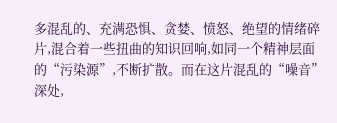多混乱的、充满恐惧、贪婪、愤怒、绝望的情绪碎片,混合着一些扭曲的知识回响,如同一个精神层面的“污染源”,不断扩散。而在这片混乱的“噪音”深处,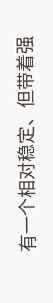有一个相对稳定、但带着强